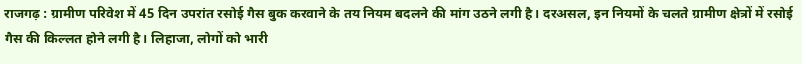राजगढ़ : ग्रामीण परिवेश में 45 दिन उपरांत रसोई गैस बुक करवाने के तय नियम बदलने की मांग उठने लगी है। दरअसल, इन नियमों के चलते ग्रामीण क्षेत्रों में रसोई गैस की किल्लत होने लगी है। लिहाजा, लोगों को भारी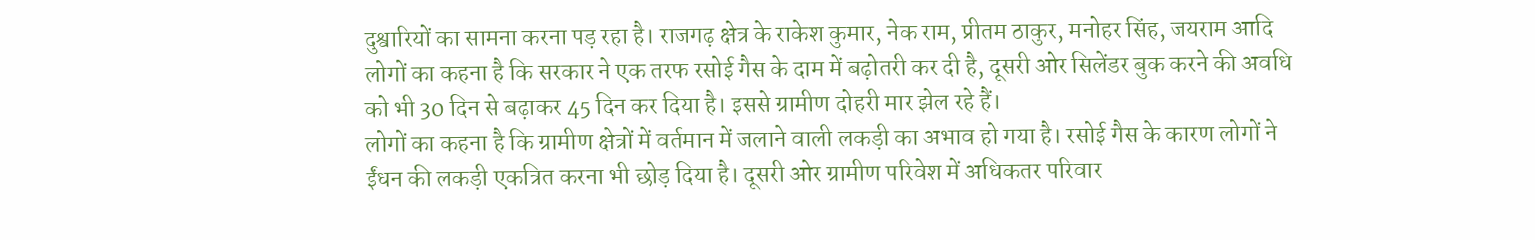दुश्वारियों का सामना करना पड़ रहा है। राजगढ़ क्षेत्र के राकेश कुमार, नेक राम, प्रीतम ठाकुर, मनोहर सिंह, जयराम आदि लोगों का कहना है कि सरकार ने एक तरफ रसोई गैस के दाम में बढ़ोतरी कर दी है, दूसरी ओर सिलेंडर बुक करने की अवधि को भी 30 दिन से बढ़ाकर 45 दिन कर दिया है। इससे ग्रामीण दोहरी मार झेल रहे हैं।
लोगों का कहना है कि ग्रामीण क्षेत्रों में वर्तमान में जलाने वाली लकड़ी का अभाव हो गया है। रसोई गैस के कारण लोगों ने ईंधन की लकड़ी एकत्रित करना भी छोड़ दिया है। दूसरी ओर ग्रामीण परिवेश में अधिकतर परिवार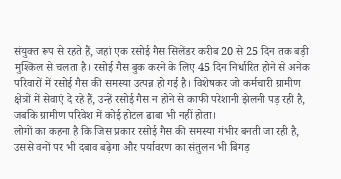संयुक्त रूप से रहते हैं, जहां एक रसोई गैस सिलेंडर करीब 20 से 25 दिन तक बड़ी मुश्किल से चलता है। रसोई गैस बुक करने के लिए 45 दिन निर्धारित होने से अनेक परिवारों में रसोई गैस की समस्या उत्पन्न हो गई है। विशेषकर जो कर्मचारी ग्रामीण क्षेत्रों में सेवाएं दे रहे हैं, उन्हें रसोई गैस न होने से काफी परेशानी झेलनी पड़ रही है, जबकि ग्रामीण परिवेश में कोई होटल ढाबा भी नहीं होता।
लोगों का कहना है कि जिस प्रकार रसोई गैस की समस्या गंभीर बनती जा रही है, उससे वनों पर भी दबाव बढ़ेगा और पर्यावरण का संतुलन भी बिगड़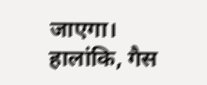जाएगा। हालांकि, गैस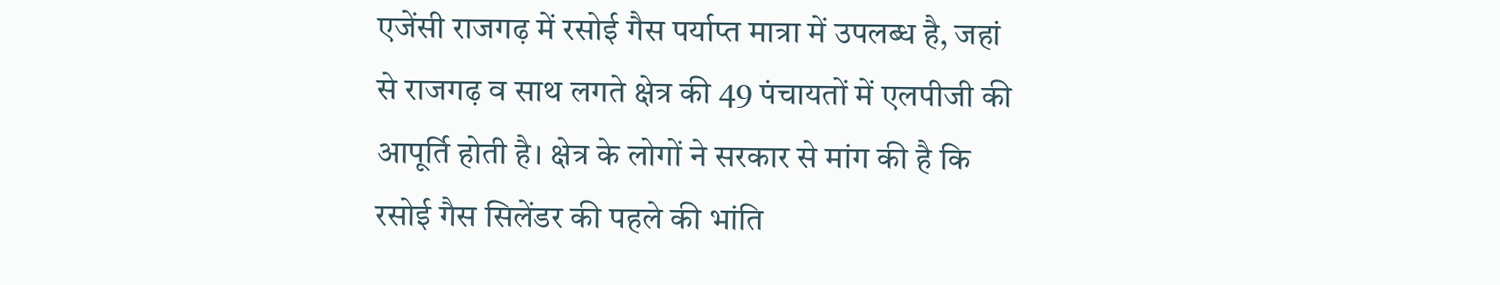एजेंसी राजगढ़ में रसोई गैस पर्याप्त मात्रा में उपलब्ध है, जहां से राजगढ़ व साथ लगते क्षेत्र की 49 पंचायतों में एलपीजी की आपूर्ति होती है। क्षेत्र के लोगों ने सरकार से मांग की है कि रसोई गैस सिलेंडर की पहले की भांति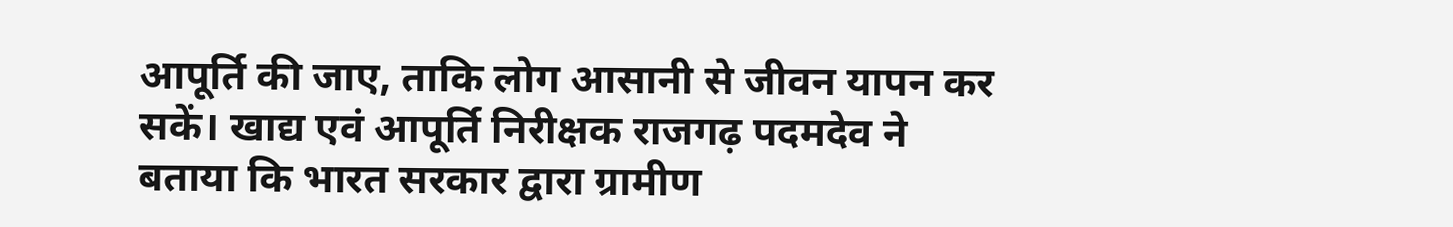आपूर्ति की जाए, ताकि लोग आसानी से जीवन यापन कर सकें। खाद्य एवं आपूर्ति निरीक्षक राजगढ़ पदमदेव ने बताया कि भारत सरकार द्वारा ग्रामीण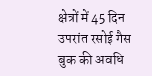क्षेत्रों में 45 दिन उपरांत रसोई गैस बुक की अवधि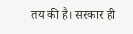तय की है। सरकार ही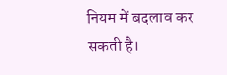नियम में बदलाव कर सकती है।